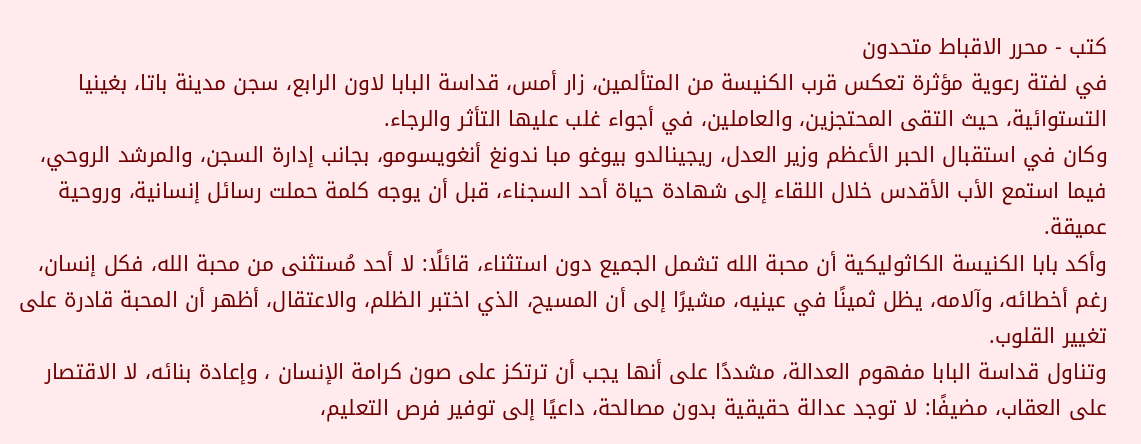كتب - محرر الاقباط متحدون
في لفتة رعوية مؤثرة تعكس قرب الكنيسة من المتألمين، زار أمس، قداسة البابا لاون الرابع، سجن مدينة باتا، بغينيا التستوائية، حيث التقى المحتجزين، والعاملين، في أجواء غلب عليها التأثر والرجاء.
وكان في استقبال الحبر الأعظم وزير العدل، ريجينالدو بيوغو مبا ندونغ أنغويسومو، بجانب إدارة السجن، والمرشد الروحي، فيما استمع الأب الأقدس خلال اللقاء إلى شهادة حياة أحد السجناء، قبل أن يوجه كلمة حملت رسائل إنسانية، وروحية عميقة.
وأكد بابا الكنيسة الكاثوليكية أن محبة الله تشمل الجميع دون استثناء، قائلًا: لا أحد مُستثنى من محبة الله، فكل إنسان، رغم أخطائه، وآلامه، يظل ثمينًا في عينيه، مشيرًا إلى أن المسيح، الذي اختبر الظلم، والاعتقال، أظهر أن المحبة قادرة على تغيير القلوب.
وتناول قداسة البابا مفهوم العدالة، مشددًا على أنها يجب أن ترتكز على صون كرامة الإنسان ، وإعادة بنائه، لا الاقتصار على العقاب، مضيفًا: لا توجد عدالة حقيقية بدون مصالحة، داعيًا إلى توفير فرص التعليم،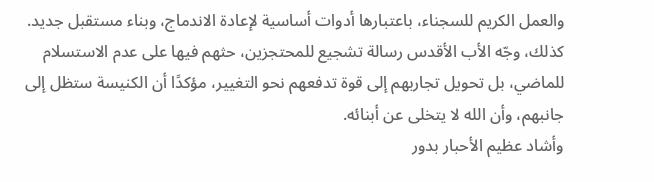والعمل الكريم للسجناء، باعتبارها أدوات أساسية لإعادة الاندماج، وبناء مستقبل جديد.
كذلك، وجّه الأب الأقدس رسالة تشجيع للمحتجزين، حثهم فيها على عدم الاستسلام للماضي، بل تحويل تجاربهم إلى قوة تدفعهم نحو التغيير، مؤكدًا أن الكنيسة ستظل إلى جانبهم، وأن الله لا يتخلى عن أبنائه.
وأشاد عظيم الأحبار بدور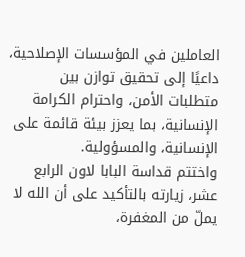العاملين في المؤسسات الإصلاحية، داعيًا إلى تحقيق توازن بين متطلبات الأمن، واحترام الكرامة الإنسانية، بما يعزز بيئة قائمة على الإنسانية، والمسؤولية.
واختتم قداسة البابا لاون الرابع عشر، زيارته بالتأكيد على أن الله لا يملّ من المغفرة،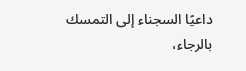داعيًا السجناء إلى التمسك بالرجاء،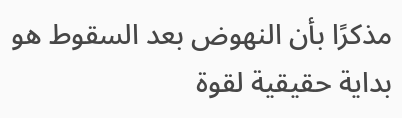مذكرًا بأن النهوض بعد السقوط هو بداية حقيقية لقوة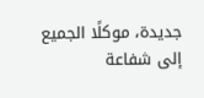جديدة، موكلًا الجميع إلى شفاعة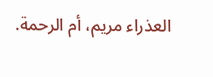العذراء مريم، أم الرحمة.